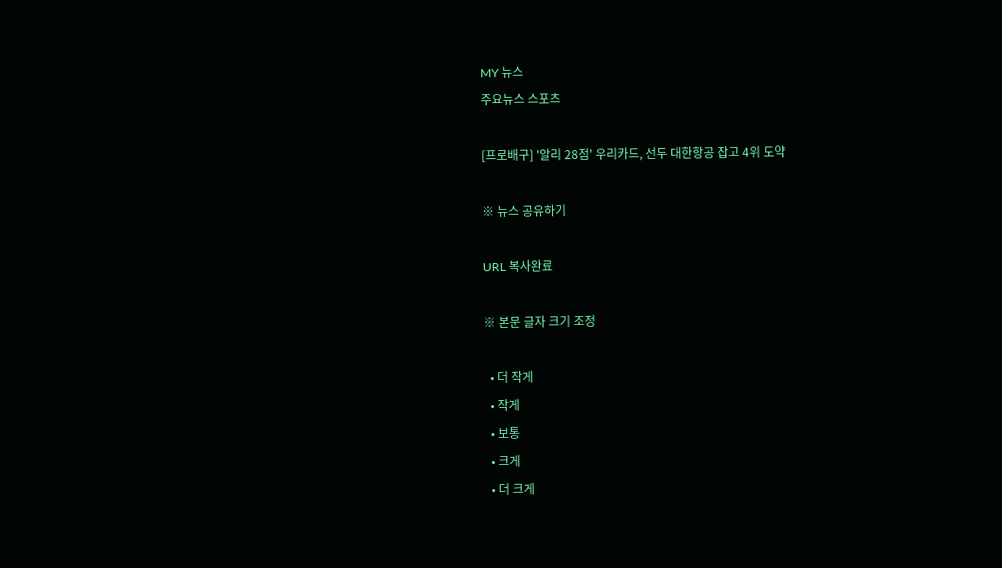MY 뉴스
주요뉴스 스포츠

[프로배구] '알리 28점' 우리카드, 선두 대한항공 잡고 4위 도약

※ 뉴스 공유하기

URL 복사완료

※ 본문 글자 크기 조정

  • 더 작게
  • 작게
  • 보통
  • 크게
  • 더 크게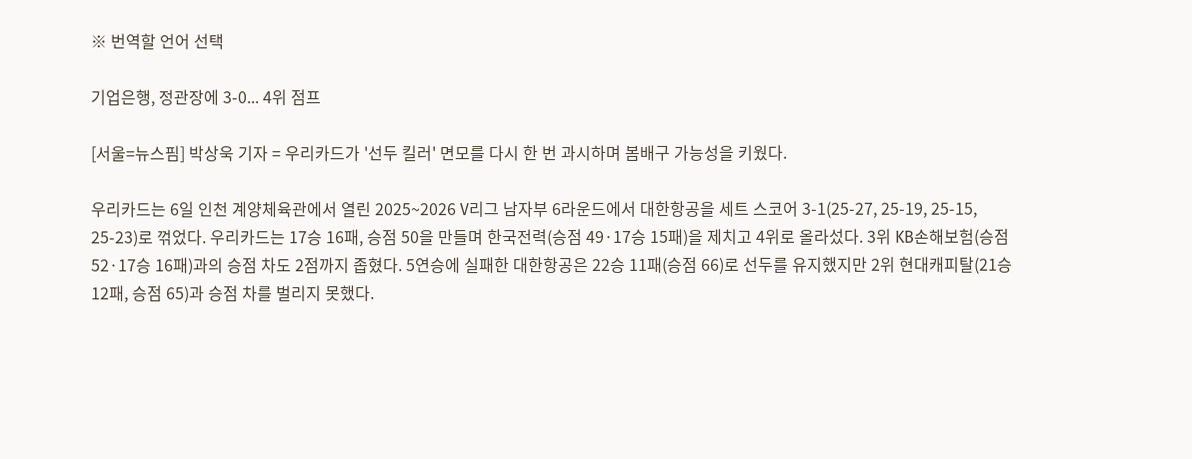※ 번역할 언어 선택

기업은행, 정관장에 3-0... 4위 점프

[서울=뉴스핌] 박상욱 기자 = 우리카드가 '선두 킬러' 면모를 다시 한 번 과시하며 봄배구 가능성을 키웠다.

우리카드는 6일 인천 계양체육관에서 열린 2025~2026 V리그 남자부 6라운드에서 대한항공을 세트 스코어 3-1(25-27, 25-19, 25-15, 25-23)로 꺾었다. 우리카드는 17승 16패, 승점 50을 만들며 한국전력(승점 49·17승 15패)을 제치고 4위로 올라섰다. 3위 KB손해보험(승점 52·17승 16패)과의 승점 차도 2점까지 좁혔다. 5연승에 실패한 대한항공은 22승 11패(승점 66)로 선두를 유지했지만 2위 현대캐피탈(21승 12패, 승점 65)과 승점 차를 벌리지 못했다.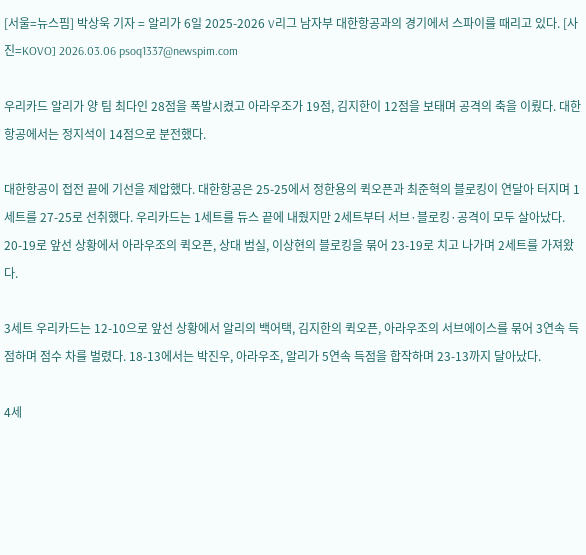[서울=뉴스핌] 박상욱 기자 = 알리가 6일 2025-2026 V리그 남자부 대한항공과의 경기에서 스파이를 때리고 있다. [사진=KOVO] 2026.03.06 psoq1337@newspim.com

우리카드 알리가 양 팀 최다인 28점을 폭발시켰고 아라우조가 19점, 김지한이 12점을 보태며 공격의 축을 이뤘다. 대한항공에서는 정지석이 14점으로 분전했다.

대한항공이 접전 끝에 기선을 제압했다. 대한항공은 25-25에서 정한용의 퀵오픈과 최준혁의 블로킹이 연달아 터지며 1세트를 27-25로 선취했다. 우리카드는 1세트를 듀스 끝에 내줬지만 2세트부터 서브·블로킹·공격이 모두 살아났다. 20-19로 앞선 상황에서 아라우조의 퀵오픈, 상대 범실, 이상현의 블로킹을 묶어 23-19로 치고 나가며 2세트를 가져왔다.

3세트 우리카드는 12-10으로 앞선 상황에서 알리의 백어택, 김지한의 퀵오픈, 아라우조의 서브에이스를 묶어 3연속 득점하며 점수 차를 벌렸다. 18-13에서는 박진우, 아라우조, 알리가 5연속 득점을 합작하며 23-13까지 달아났다.

4세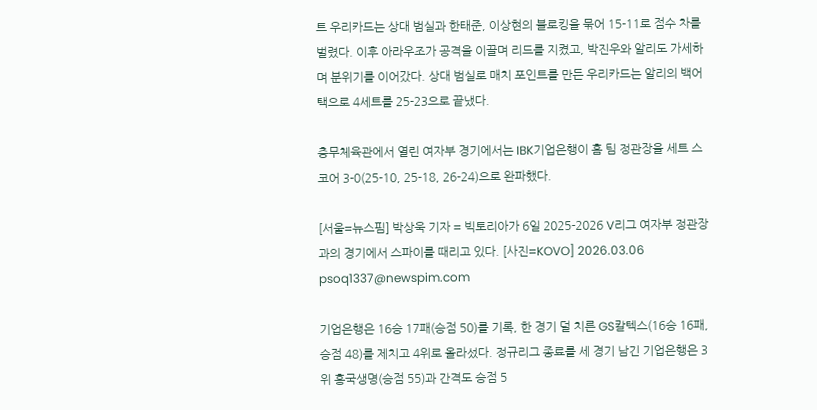트 우리카드는 상대 범실과 한태준, 이상현의 블로킹을 묶어 15-11로 점수 차를 벌렸다. 이후 아라우조가 공격을 이끌며 리드를 지켰고, 박진우와 알리도 가세하며 분위기를 이어갔다. 상대 범실로 매치 포인트를 만든 우리카드는 알리의 백어택으로 4세트를 25-23으로 끝냈다.

충무체육관에서 열린 여자부 경기에서는 IBK기업은행이 홈 팀 정관장을 세트 스코어 3-0(25-10, 25-18, 26-24)으로 완파했다.

[서울=뉴스핌] 박상욱 기자 = 빅토리아가 6일 2025-2026 V리그 여자부 정관장과의 경기에서 스파이를 때리고 있다. [사진=KOVO] 2026.03.06 psoq1337@newspim.com

기업은행은 16승 17패(승점 50)를 기록, 한 경기 덜 치른 GS칼텍스(16승 16패, 승점 48)를 제치고 4위로 올라섰다. 정규리그 종료를 세 경기 남긴 기업은행은 3위 흥국생명(승점 55)과 간격도 승점 5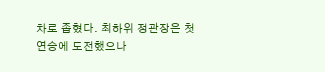차로 좁혔다. 최하위 정관장은 첫 연승에 도전했으나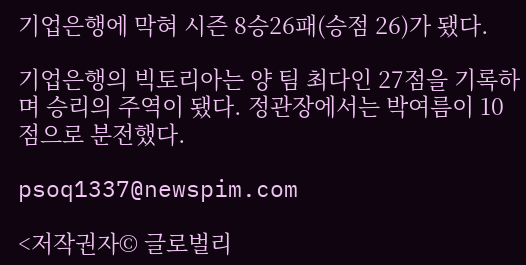기업은행에 막혀 시즌 8승26패(승점 26)가 됐다.

기업은행의 빅토리아는 양 팀 최다인 27점을 기록하며 승리의 주역이 됐다. 정관장에서는 박여름이 10점으로 분전했다.

psoq1337@newspim.com

<저작권자© 글로벌리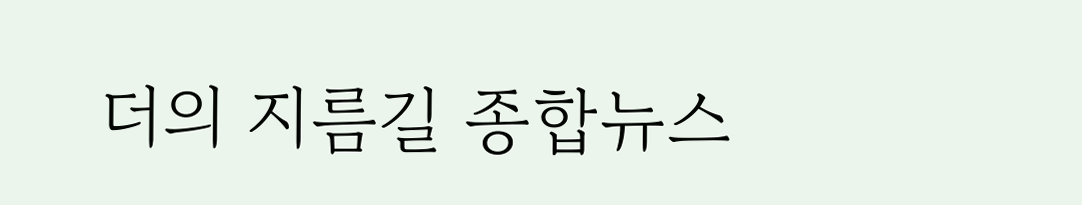더의 지름길 종합뉴스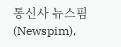통신사 뉴스핌(Newspim),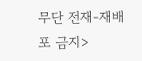무단 전재-재배포 금지>